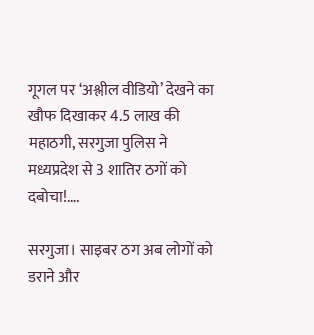गूगल पर ‘अश्लील वीडियो’ देखने का खौफ दिखाकर 4.5 लाख की महाठगी, सरगुजा पुलिस ने मध्यप्रदेश से 3 शातिर ठगों को दबोचा!….

सरगुजा। साइबर ठग अब लोगों को डराने और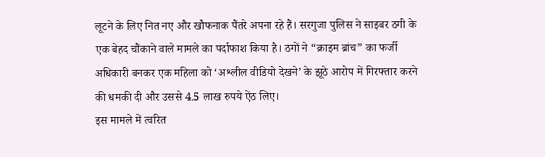लूटने के लिए नित नए और खौफनाक पैंतरे अपना रहे हैं। सरगुजा पुलिस ने साइबर ठगी के एक बेहद चौंकाने वाले मामले का पर्दाफाश किया है। ठगों ने “क्राइम ब्रांच” का फर्जी अधिकारी बनकर एक महिला को ‘अश्लील वीडियो देखने’ के झूठे आरोप में गिरफ्तार करने की धमकी दी और उससे 4.5 लाख रुपये ऐंठ लिए।
इस मामले में त्वरित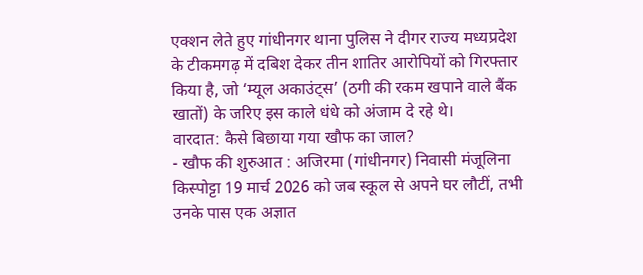एक्शन लेते हुए गांधीनगर थाना पुलिस ने दीगर राज्य मध्यप्रदेश के टीकमगढ़ में दबिश देकर तीन शातिर आरोपियों को गिरफ्तार किया है, जो ‘म्यूल अकाउंट्स’ (ठगी की रकम खपाने वाले बैंक खातों) के जरिए इस काले धंधे को अंजाम दे रहे थे।
वारदात: कैसे बिछाया गया खौफ का जाल?
- खौफ की शुरुआत : अजिरमा (गांधीनगर) निवासी मंजूलिना किस्पोट्टा 19 मार्च 2026 को जब स्कूल से अपने घर लौटीं, तभी उनके पास एक अज्ञात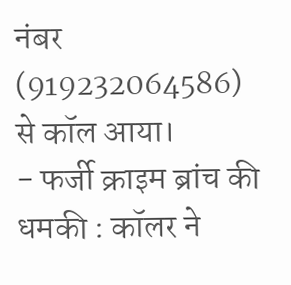नंबर (919232064586) से कॉल आया।
- फर्जी क्राइम ब्रांच की धमकी : कॉलर ने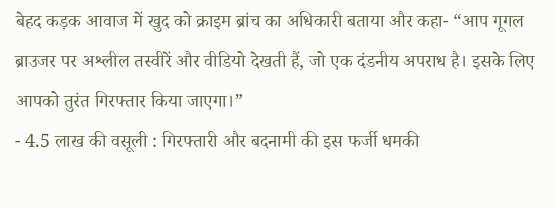बेहद कड़क आवाज में खुद को क्राइम ब्रांच का अधिकारी बताया और कहा- “आप गूगल ब्राउजर पर अश्लील तस्वीरें और वीडियो देखती हैं, जो एक दंडनीय अपराध है। इसके लिए आपको तुरंत गिरफ्तार किया जाएगा।”
- 4.5 लाख की वसूली : गिरफ्तारी और बदनामी की इस फर्जी धमकी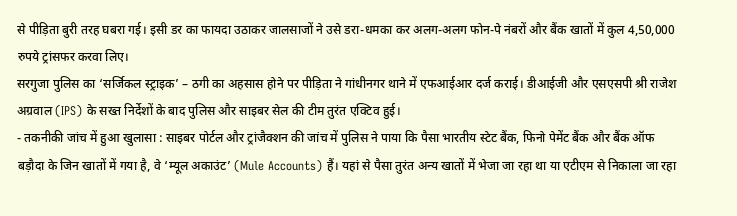से पीड़िता बुरी तरह घबरा गई। इसी डर का फायदा उठाकर जालसाजों ने उसे डरा-धमका कर अलग-अलग फोन-पे नंबरों और बैंक खातों में कुल 4,50,000 रुपये ट्रांसफर करवा लिए।
सरगुजा पुलिस का ‘सर्जिकल स्ट्राइक’ – ठगी का अहसास होने पर पीड़िता ने गांधीनगर थाने में एफआईआर दर्ज कराई। डीआईजी और एसएसपी श्री राजेश अग्रवाल (IPS) के सख्त निर्देशों के बाद पुलिस और साइबर सेल की टीम तुरंत एक्टिव हुई।
- तकनीकी जांच में हुआ खुलासा : साइबर पोर्टल और ट्रांजैक्शन की जांच में पुलिस ने पाया कि पैसा भारतीय स्टेट बैंक, फिनो पेमेंट बैंक और बैंक ऑफ बड़ौदा के जिन खातों में गया है, वे ‘म्यूल अकाउंट’ (Mule Accounts) हैं। यहां से पैसा तुरंत अन्य खातों में भेजा जा रहा था या एटीएम से निकाला जा रहा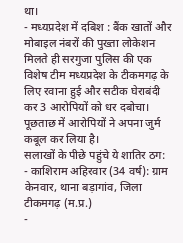था।
- मध्यप्रदेश में दबिश : बैंक खातों और मोबाइल नंबरों की पुख्ता लोकेशन मिलते ही सरगुजा पुलिस की एक विशेष टीम मध्यप्रदेश के टीकमगढ़ के लिए रवाना हुई और सटीक घेराबंदी कर 3 आरोपियों को धर दबोचा। पूछताछ में आरोपियों ने अपना जुर्म कबूल कर लिया है।
सलाखों के पीछे पहुंचे ये शातिर ठग:
- काशिराम अहिरवार (34 वर्ष): ग्राम केनवार, थाना बड़ागांव, जिला टीकमगढ़ (म.प्र.)
-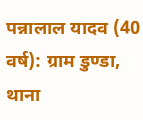पन्नालाल यादव (40 वर्ष): ग्राम डुण्डा, थाना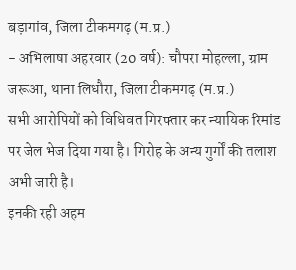बड़ागांव, जिला टीकमगढ़ (म.प्र.)
- अभिलाषा अहरवार (20 वर्ष): चौपरा मोहल्ला, ग्राम जरूआ, थाना लिधौरा, जिला टीकमगढ़ (म.प्र.)
सभी आरोपियों को विधिवत गिरफ्तार कर न्यायिक रिमांड पर जेल भेज दिया गया है। गिरोह के अन्य गुर्गों की तलाश अभी जारी है।
इनकी रही अहम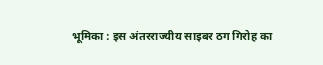भूमिका : इस अंतरराज्यीय साइबर ठग गिरोह का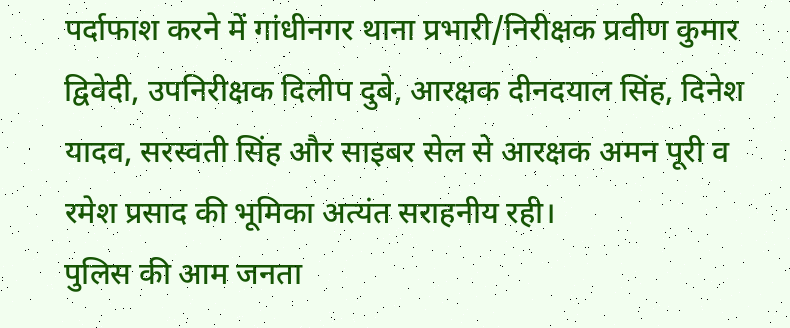पर्दाफाश करने में गांधीनगर थाना प्रभारी/निरीक्षक प्रवीण कुमार द्विवेदी, उपनिरीक्षक दिलीप दुबे, आरक्षक दीनदयाल सिंह, दिनेश यादव, सरस्वती सिंह और साइबर सेल से आरक्षक अमन पूरी व रमेश प्रसाद की भूमिका अत्यंत सराहनीय रही।
पुलिस की आम जनता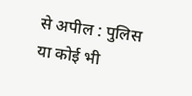से अपील : पुलिस या कोई भी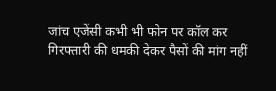जांच एजेंसी कभी भी फोन पर कॉल कर गिरफ्तारी की धमकी देकर पैसों की मांग नहीं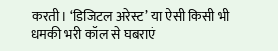करती। ‘डिजिटल अरेस्ट’ या ऐसी किसी भी धमकी भरी कॉल से घबराएं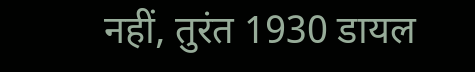नहीं, तुरंत 1930 डायल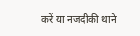करें या नजदीकी थाने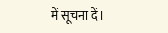में सूचना दें।